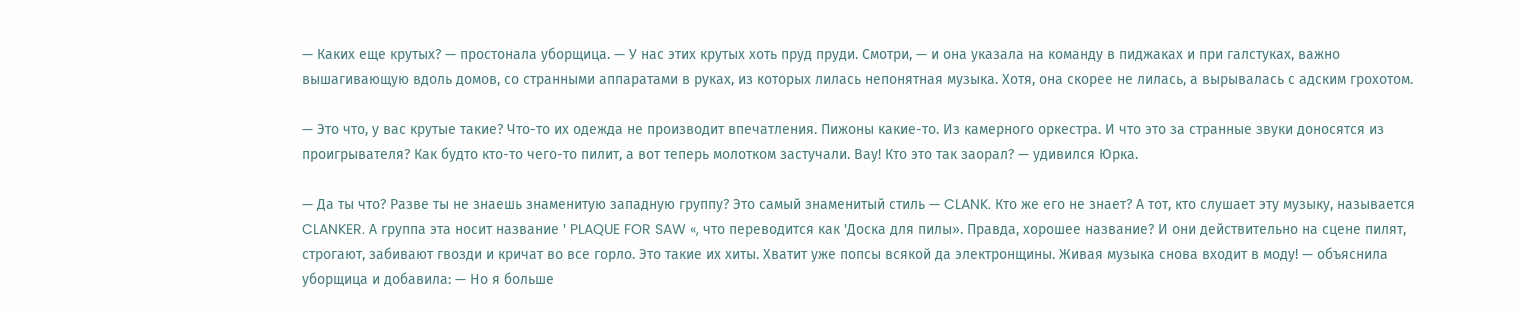— Каких еще крутых? — простонала уборщица. — У нас этих крутых хоть пруд пруди. Смотри, — и она указала на команду в пиджаках и при галстуках, важно вышагивающую вдоль домов, со странными аппаратами в руках, из которых лилась непонятная музыка. Хотя, она скорее не лилась, а вырывалась с адским грохотом.

— Это что, у вас крутые такие? Что-то их одежда не производит впечатления. Пижоны какие-то. Из камерного оркестра. И что это за странные звуки доносятся из проигрывателя? Как будто кто-то чего-то пилит, а вот теперь молотком застучали. Вау! Кто это так заорал? — удивился Юрка.

— Да ты что? Разве ты не знаешь знаменитую западную группу? Это самый знаменитый стиль — CLANK. Кто же его не знает? А тот, кто слушает эту музыку, называется CLANKER. А группа эта носит название ' PLAQUE FOR SAW «, что переводится как 'Доска для пилы». Правда, хорошее название? И они действительно на сцене пилят, строгают, забивают гвозди и кричат во все горло. Это такие их хиты. Хватит уже попсы всякой да электронщины. Живая музыка снова входит в моду! — объяснила уборщица и добавила: — Но я больше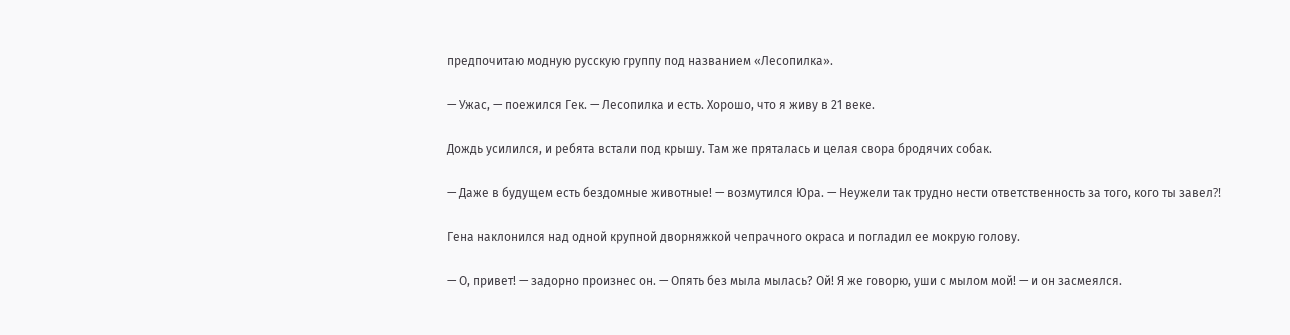предпочитаю модную русскую группу под названием «Лесопилка».

— Ужас, — поежился Гек. — Лесопилка и есть. Хорошо, что я живу в 21 веке.

Дождь усилился, и ребята встали под крышу. Там же пряталась и целая свора бродячих собак.

— Даже в будущем есть бездомные животные! — возмутился Юра. — Неужели так трудно нести ответственность за того, кого ты завел⁈

Гена наклонился над одной крупной дворняжкой чепрачного окраса и погладил ее мокрую голову.

— О, привет! — задорно произнес он. — Опять без мыла мылась? Ой! Я же говорю, уши с мылом мой! — и он засмеялся.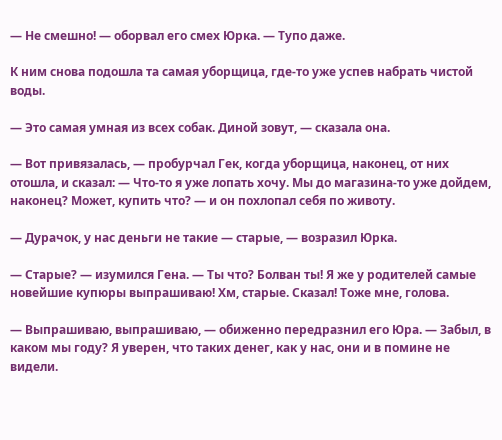— Не смешно! — оборвал его смех Юрка. — Тупо даже.

К ним снова подошла та самая уборщица, где-то уже успев набрать чистой воды.

— Это самая умная из всех собак. Диной зовут, — сказала она.

— Вот привязалась, — пробурчал Гек, когда уборщица, наконец, от них отошла, и сказал: — Что-то я уже лопать хочу. Мы до магазина-то уже дойдем, наконец? Может, купить что? — и он похлопал себя по животу.

— Дурачок, у нас деньги не такие — старые, — возразил Юрка.

— Старые? — изумился Гена. — Ты что? Болван ты! Я же у родителей самые новейшие купюры выпрашиваю! Хм, старые. Сказал! Тоже мне, голова.

— Выпрашиваю, выпрашиваю, — обиженно передразнил его Юра. — Забыл, в каком мы году? Я уверен, что таких денег, как у нас, они и в помине не видели.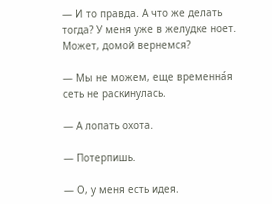— И то правда. А что же делать тогда? У меня уже в желудке ноет. Может, домой вернемся?

— Мы не можем, еще временна́я сеть не раскинулась.

— А лопать охота.

— Потерпишь.

— О, у меня есть идея.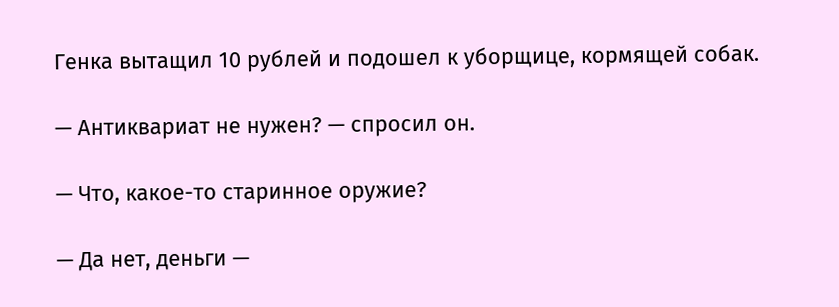Генка вытащил 10 рублей и подошел к уборщице, кормящей собак.

— Антиквариат не нужен? — спросил он.

— Что, какое-то старинное оружие?

— Да нет, деньги —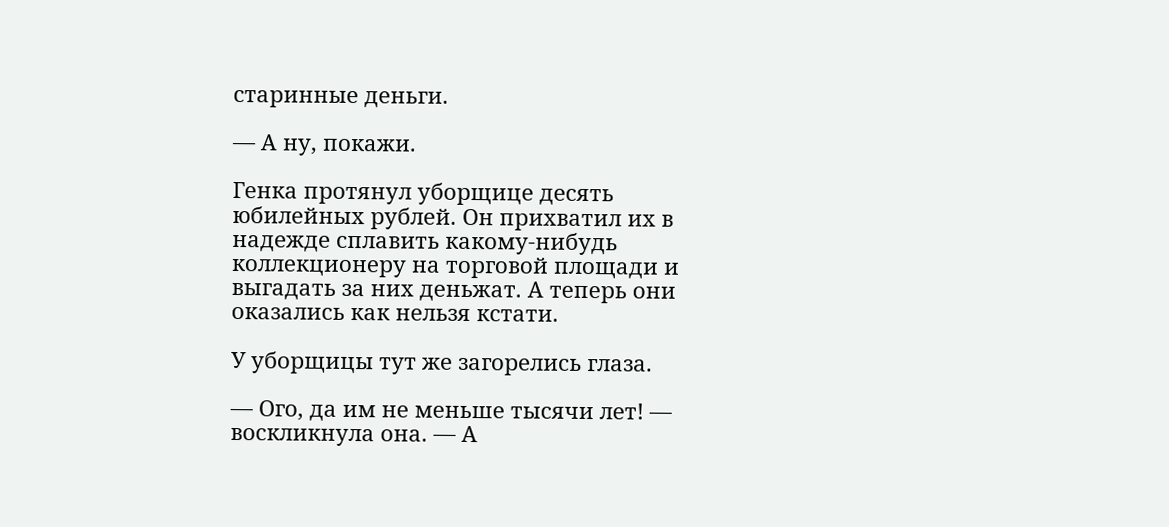старинные деньги.

— А ну, покажи.

Генка протянул уборщице десять юбилейных рублей. Он прихватил их в надежде сплавить какому-нибудь коллекционеру на торговой площади и выгадать за них деньжат. А теперь они оказались как нельзя кстати.

У уборщицы тут же загорелись глаза.

— Ого, да им не меньше тысячи лет! — воскликнула она. — А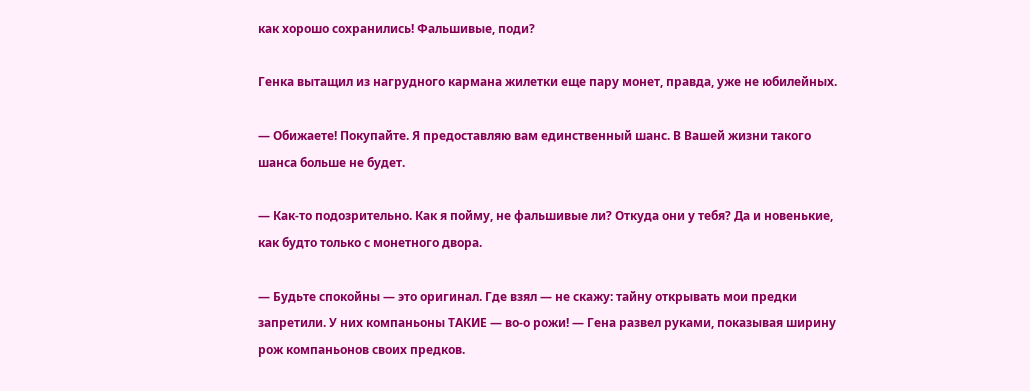как хорошо сохранились! Фальшивые, поди?

Генка вытащил из нагрудного кармана жилетки еще пару монет, правда, уже не юбилейных.

— Обижаете! Покупайте. Я предоставляю вам единственный шанс. В Вашей жизни такого шанса больше не будет.

— Как-то подозрительно. Как я пойму, не фальшивые ли? Откуда они у тебя? Да и новенькие, как будто только с монетного двора.

— Будьте спокойны — это оригинал. Где взял — не скажу: тайну открывать мои предки запретили. У них компаньоны ТАКИЕ — во-о рожи! — Гена развел руками, показывая ширину рож компаньонов своих предков.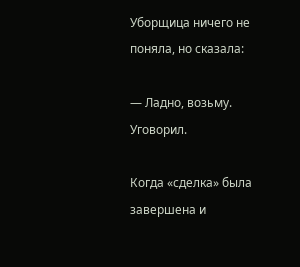Уборщица ничего не поняла, но сказала:

— Ладно, возьму. Уговорил.

Когда «сделка» была завершена и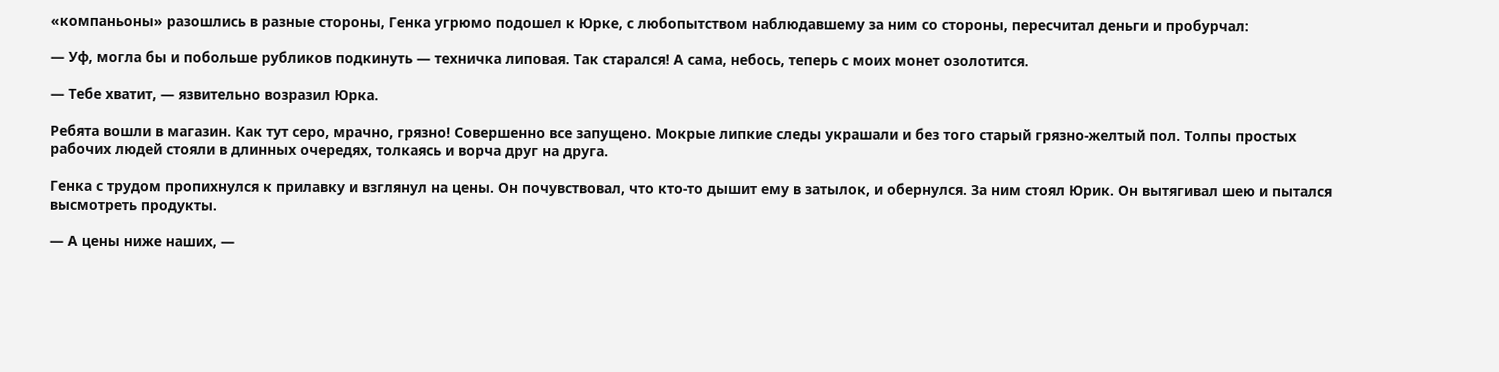«компаньоны» разошлись в разные стороны, Генка угрюмо подошел к Юрке, с любопытством наблюдавшему за ним со стороны, пересчитал деньги и пробурчал:

— Уф, могла бы и побольше рубликов подкинуть — техничка липовая. Так старался! А сама, небось, теперь с моих монет озолотится.

— Тебе хватит, — язвительно возразил Юрка.

Ребята вошли в магазин. Как тут серо, мрачно, грязно! Совершенно все запущено. Мокрые липкие следы украшали и без того старый грязно-желтый пол. Толпы простых рабочих людей стояли в длинных очередях, толкаясь и ворча друг на друга.

Генка с трудом пропихнулся к прилавку и взглянул на цены. Он почувствовал, что кто-то дышит ему в затылок, и обернулся. За ним стоял Юрик. Он вытягивал шею и пытался высмотреть продукты.

— А цены ниже наших, —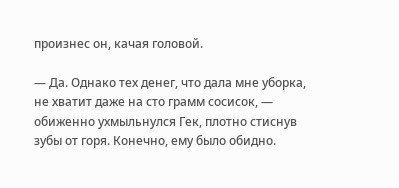произнес он, качая головой.

— Да. Однако тех денег, что дала мне уборка, не хватит даже на сто грамм сосисок, — обиженно ухмыльнулся Гек, плотно стиснув зубы от горя. Конечно, ему было обидно.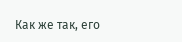Как же так, его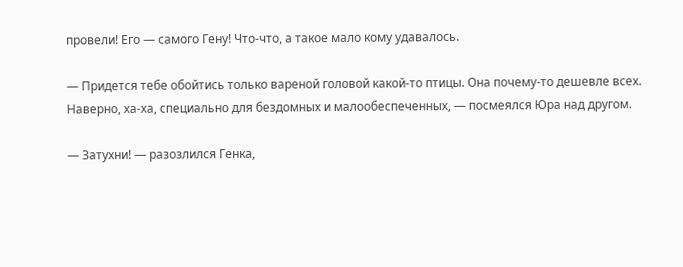провели! Его — самого Гену! Что-что, а такое мало кому удавалось.

— Придется тебе обойтись только вареной головой какой-то птицы. Она почему-то дешевле всех. Наверно, ха-ха, специально для бездомных и малообеспеченных, — посмеялся Юра над другом.

— Затухни! — разозлился Генка,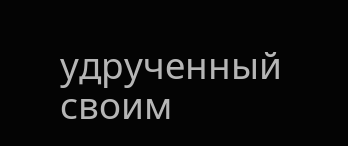удрученный своим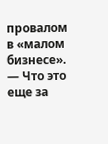провалом в «малом бизнесе». — Что это еще за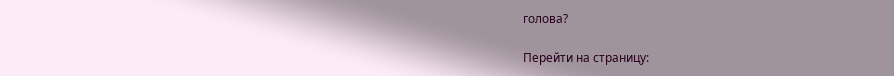голова?

Перейти на страницу: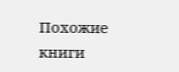Похожие книги